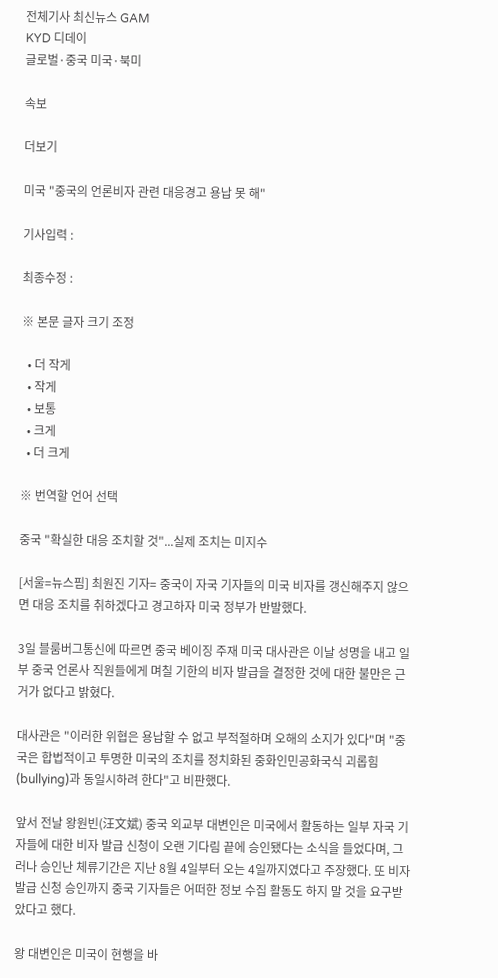전체기사 최신뉴스 GAM
KYD 디데이
글로벌·중국 미국·북미

속보

더보기

미국 "중국의 언론비자 관련 대응경고 용납 못 해"

기사입력 :

최종수정 :

※ 본문 글자 크기 조정

  • 더 작게
  • 작게
  • 보통
  • 크게
  • 더 크게

※ 번역할 언어 선택

중국 "확실한 대응 조치할 것"...실제 조치는 미지수

[서울=뉴스핌] 최원진 기자= 중국이 자국 기자들의 미국 비자를 갱신해주지 않으면 대응 조치를 취하겠다고 경고하자 미국 정부가 반발했다.

3일 블룸버그통신에 따르면 중국 베이징 주재 미국 대사관은 이날 성명을 내고 일부 중국 언론사 직원들에게 며칠 기한의 비자 발급을 결정한 것에 대한 불만은 근거가 없다고 밝혔다.

대사관은 "이러한 위협은 용납할 수 없고 부적절하며 오해의 소지가 있다"며 "중국은 합법적이고 투명한 미국의 조치를 정치화된 중화인민공화국식 괴롭힘(bullying)과 동일시하려 한다"고 비판했다.

앞서 전날 왕원빈(汪文斌) 중국 외교부 대변인은 미국에서 활동하는 일부 자국 기자들에 대한 비자 발급 신청이 오랜 기다림 끝에 승인됐다는 소식을 들었다며, 그러나 승인난 체류기간은 지난 8월 4일부터 오는 4일까지였다고 주장했다. 또 비자 발급 신청 승인까지 중국 기자들은 어떠한 정보 수집 활동도 하지 말 것을 요구받았다고 했다.

왕 대변인은 미국이 현행을 바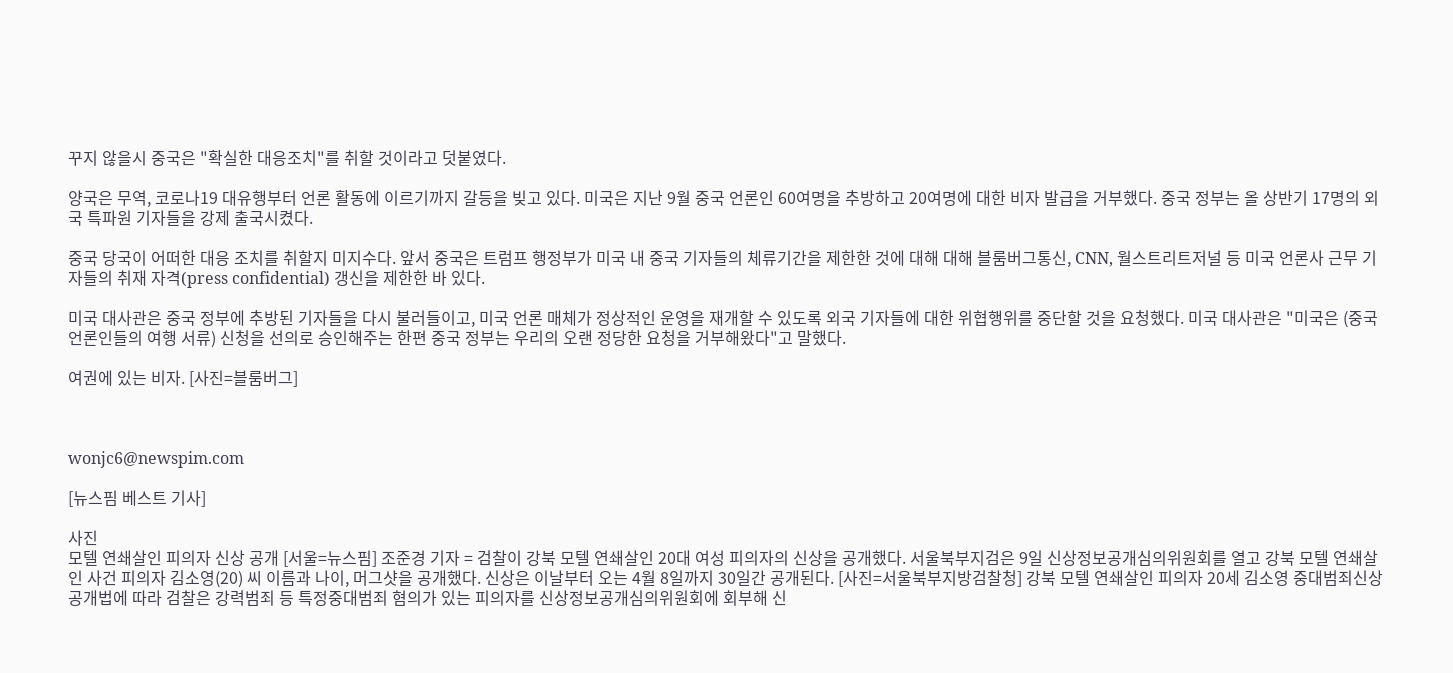꾸지 않을시 중국은 "확실한 대응조치"를 취할 것이라고 덧붙였다.

양국은 무역, 코로나19 대유행부터 언론 활동에 이르기까지 갈등을 빚고 있다. 미국은 지난 9월 중국 언론인 60여명을 추방하고 20여명에 대한 비자 발급을 거부했다. 중국 정부는 올 상반기 17명의 외국 특파원 기자들을 강제 출국시켰다.

중국 당국이 어떠한 대응 조치를 취할지 미지수다. 앞서 중국은 트럼프 행정부가 미국 내 중국 기자들의 체류기간을 제한한 것에 대해 대해 블룸버그통신, CNN, 월스트리트저널 등 미국 언론사 근무 기자들의 취재 자격(press confidential) 갱신을 제한한 바 있다.

미국 대사관은 중국 정부에 추방된 기자들을 다시 불러들이고, 미국 언론 매체가 정상적인 운영을 재개할 수 있도록 외국 기자들에 대한 위협행위를 중단할 것을 요청했다. 미국 대사관은 "미국은 (중국 언론인들의 여행 서류) 신청을 선의로 승인해주는 한편 중국 정부는 우리의 오랜 정당한 요청을 거부해왔다"고 말했다.

여권에 있는 비자. [사진=블룸버그]



wonjc6@newspim.com

[뉴스핌 베스트 기사]

사진
모텔 연쇄살인 피의자 신상 공개 [서울=뉴스핌] 조준경 기자 = 검찰이 강북 모텔 연쇄살인 20대 여성 피의자의 신상을 공개했다. 서울북부지검은 9일 신상정보공개심의위원회를 열고 강북 모텔 연쇄살인 사건 피의자 김소영(20) 씨 이름과 나이, 머그샷을 공개했다. 신상은 이날부터 오는 4월 8일까지 30일간 공개된다. [사진=서울북부지방검찰청] 강북 모텔 연쇄살인 피의자 20세 김소영 중대범죄신상공개법에 따라 검찰은 강력범죄 등 특정중대범죄 혐의가 있는 피의자를 신상정보공개심의위원회에 회부해 신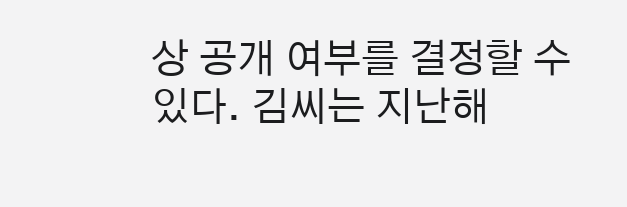상 공개 여부를 결정할 수 있다. 김씨는 지난해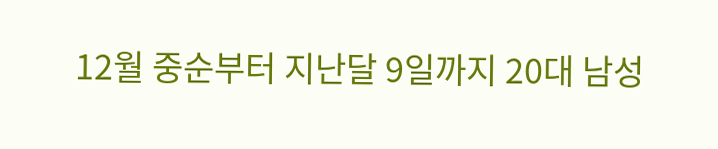12월 중순부터 지난달 9일까지 20대 남성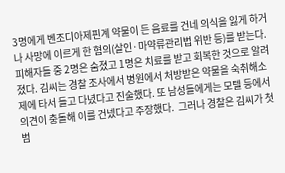3명에게 벤조디아제핀계 약물이 든 음료를 건네 의식을 잃게 하거나 사망에 이르게 한 혐의(살인·마약류관리법 위반 등)를 받는다. 피해자들 중 2명은 숨졌고 1명은 치료를 받고 회복한 것으로 알려졌다. 김씨는 경찰 조사에서 병원에서 처방받은 약물을 숙취해소제에 타서 들고 다녔다고 진술했다. 또 남성들에게는 모텔 등에서 의견이 충돌해 이를 건넸다고 주장했다.  그러나 경찰은 김씨가 첫 범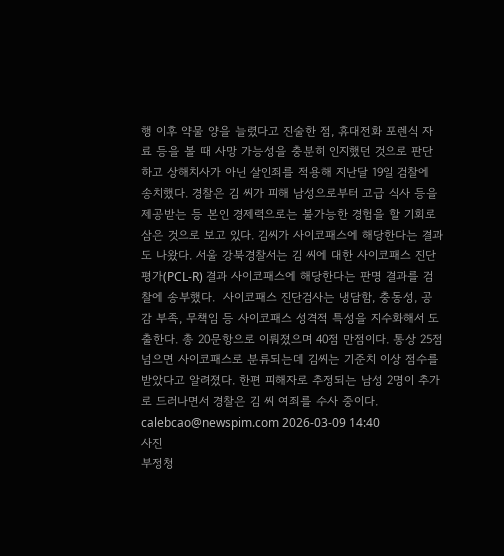행 이후 약물 양을 늘렸다고 진술한 점, 휴대전화 포렌식 자료 등을 볼 때 사망 가능성을 충분히 인지했던 것으로 판단하고 상해치사가 아닌 살인죄를 적용해 지난달 19일 검찰에 송치했다. 경찰은 김 씨가 피해 남성으로부터 고급 식사 등을 제공받는 등 본인 경제력으로는 불가능한 경험을 할 기회로 삼은 것으로 보고 있다. 김씨가 사이코패스에 해당한다는 결과도 나왔다. 서울 강북경찰서는 김 씨에 대한 사이코패스 진단 평가(PCL-R) 결과 사이코패스에 해당한다는 판명 결과를 검찰에 송부했다.  사이코패스 진단검사는 냉담함, 충동성, 공감 부족, 무책임 등 사이코패스 성격적 특성을 지수화해서 도출한다. 총 20문항으로 이뤄졌으며 40점 만점이다. 통상 25점 넘으면 사이코패스로 분류되는데 김씨는 기준치 이상 점수를 받았다고 알려졌다. 한편 피해자로 추정되는 남성 2명이 추가로 드러나면서 경찰은 김 씨 여죄를 수사 중이다. calebcao@newspim.com 2026-03-09 14:40
사진
부정청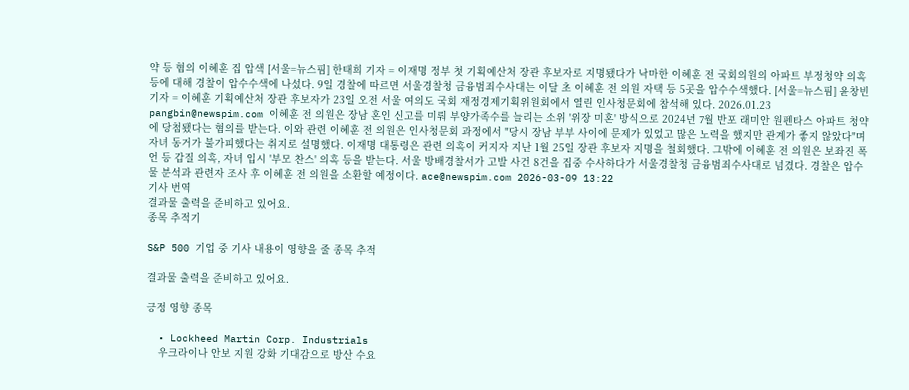약 등 혐의 이혜훈 집 압색 [서울=뉴스핌] 한태희 기자 = 이재명 정부 첫 기획예산처 장관 후보자로 지명됐다가 낙마한 이혜훈 전 국회의원의 아파트 부정청약 의혹 등에 대해 경찰이 압수수색에 나섰다. 9일 경찰에 따르면 서울경찰청 금융범죄수사대는 이달 초 이혜훈 전 의원 자택 등 5곳을 압수수색했다. [서울=뉴스핌] 윤창빈 기자 = 이혜훈 기획예산처 장관 후보자가 23일 오전 서울 여의도 국회 재정경제기획위원회에서 열린 인사청문회에 참석해 있다. 2026.01.23 pangbin@newspim.com 이혜훈 전 의원은 장남 혼인 신고를 미뤄 부양가족수를 늘리는 소위 '위장 미혼' 방식으로 2024년 7월 반포 래미안 원펜타스 아파트 청약에 당첨됐다는 혐의를 받는다. 이와 관련 이혜훈 전 의원은 인사청문회 과정에서 "당시 장남 부부 사이에 문제가 있었고 많은 노력을 했지만 관계가 좋지 않았다"며 자녀 동거가 불가피했다는 취지로 설명했다. 이재명 대통령은 관련 의혹이 커지자 지난 1월 25일 장관 후보자 지명을 철회했다. 그밖에 이혜훈 전 의원은 보좌진 폭언 등 갑질 의혹, 자녀 입시 '부모 찬스' 의혹 등을 받는다. 서울 방배경찰서가 고발 사건 8건을 집중 수사하다가 서울경찰청 금융범죄수사대로 넘겼다. 경찰은 압수물 분석과 관련자 조사 후 이혜훈 전 의원을 소환할 예정이다. ace@newspim.com 2026-03-09 13:22
기사 번역
결과물 출력을 준비하고 있어요.
종목 추적기

S&P 500 기업 중 기사 내용이 영향을 줄 종목 추적

결과물 출력을 준비하고 있어요.

긍정 영향 종목

  • Lockheed Martin Corp. Industrials
    우크라이나 안보 지원 강화 기대감으로 방산 수요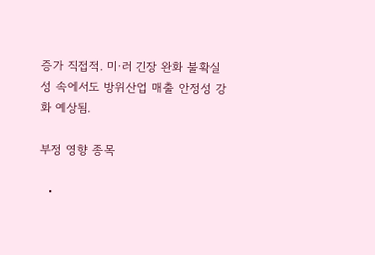증가 직접적. 미·러 긴장 완화 불확실성 속에서도 방위산업 매출 안정성 강화 예상됨.

부정 영향 종목

  •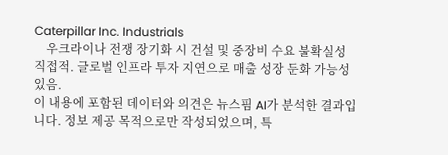Caterpillar Inc. Industrials
    우크라이나 전쟁 장기화 시 건설 및 중장비 수요 불확실성 직접적. 글로벌 인프라 투자 지연으로 매출 성장 둔화 가능성 있음.
이 내용에 포함된 데이터와 의견은 뉴스핌 AI가 분석한 결과입니다. 정보 제공 목적으로만 작성되었으며, 특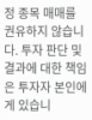정 종목 매매를 권유하지 않습니다. 투자 판단 및 결과에 대한 책임은 투자자 본인에게 있습니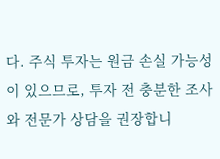다. 주식 투자는 원금 손실 가능성이 있으므로, 투자 전 충분한 조사와 전문가 상담을 권장합니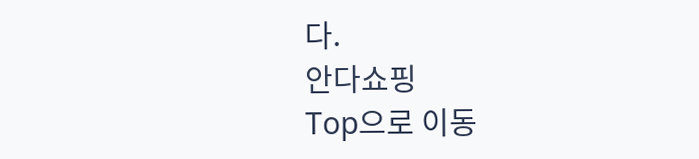다.
안다쇼핑
Top으로 이동